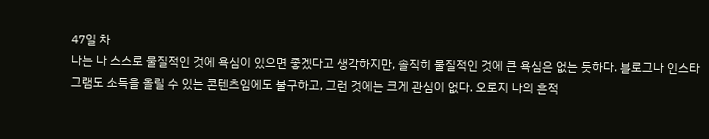47일 차
나는 나 스스로 물질적인 것에 욕심이 있으면 좋겠다고 생각하지만, 솔직히 물질적인 것에 큰 욕심은 없는 듯하다. 블로그나 인스타그램도 소득을 올릴 수 있는 콘텐츠임에도 불구하고, 그런 것에는 크게 관심이 없다. 오로지 나의 흔적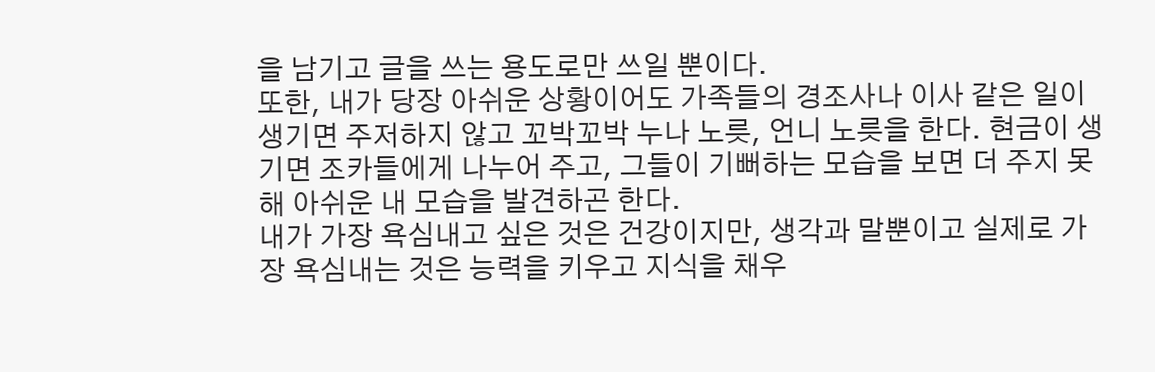을 남기고 글을 쓰는 용도로만 쓰일 뿐이다.
또한, 내가 당장 아쉬운 상황이어도 가족들의 경조사나 이사 같은 일이 생기면 주저하지 않고 꼬박꼬박 누나 노릇, 언니 노릇을 한다. 현금이 생기면 조카들에게 나누어 주고, 그들이 기뻐하는 모습을 보면 더 주지 못해 아쉬운 내 모습을 발견하곤 한다.
내가 가장 욕심내고 싶은 것은 건강이지만, 생각과 말뿐이고 실제로 가장 욕심내는 것은 능력을 키우고 지식을 채우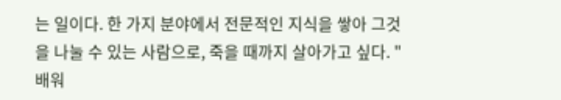는 일이다. 한 가지 분야에서 전문적인 지식을 쌓아 그것을 나눌 수 있는 사람으로, 죽을 때까지 살아가고 싶다. "배워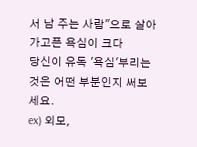서 남 주는 사람"으로 살아가고픈 욕심이 크다
당신이 유독 '욕심'부리는 것은 어떤 부분인지 써보세요.
ex) 외모,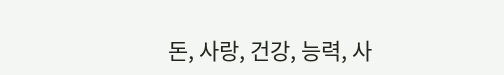돈, 사랑, 건강, 능력, 사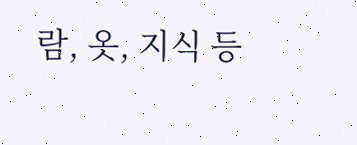람, 옷, 지식 등